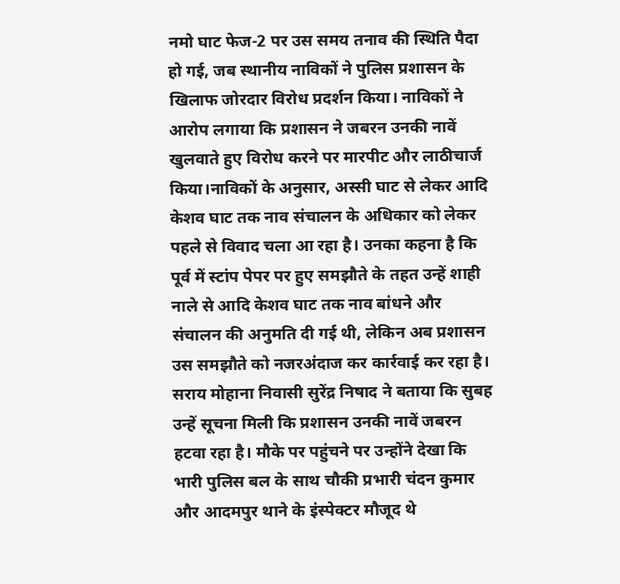नमो घाट फेज-2 पर उस समय तनाव की स्थिति पैदा हो गई, जब स्थानीय नाविकों ने पुलिस प्रशासन के खिलाफ जोरदार विरोध प्रदर्शन किया। नाविकों ने आरोप लगाया कि प्रशासन ने जबरन उनकी नावें खुलवाते हुए विरोध करने पर मारपीट और लाठीचार्ज किया।नाविकों के अनुसार, अस्सी घाट से लेकर आदि केशव घाट तक नाव संचालन के अधिकार को लेकर पहले से विवाद चला आ रहा है। उनका कहना है कि पूर्व में स्टांप पेपर पर हुए समझौते के तहत उन्हें शाही नाले से आदि केशव घाट तक नाव बांधने और संचालन की अनुमति दी गई थी, लेकिन अब प्रशासन उस समझौते को नजरअंदाज कर कार्रवाई कर रहा है।
सराय मोहाना निवासी सुरेंद्र निषाद ने बताया कि सुबह उन्हें सूचना मिली कि प्रशासन उनकी नावें जबरन हटवा रहा है। मौके पर पहुंचने पर उन्होंने देखा कि भारी पुलिस बल के साथ चौकी प्रभारी चंदन कुमार और आदमपुर थाने के इंस्पेक्टर मौजूद थे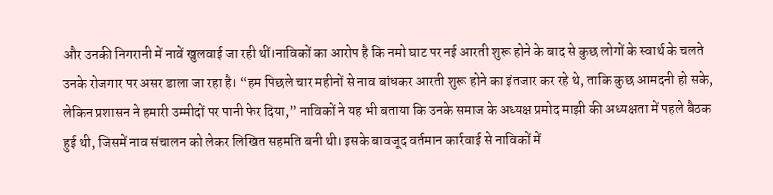और उनकी निगरानी में नावें खुलवाई जा रही थीं।नाविकों का आरोप है कि नमो घाट पर नई आरती शुरू होने के बाद से कुछ लोगों के स्वार्थ के चलते उनके रोजगार पर असर डाला जा रहा है। “हम पिछले चार महीनों से नाव बांधकर आरती शुरू होने का इंतजार कर रहे थे, ताकि कुछ आमदनी हो सके, लेकिन प्रशासन ने हमारी उम्मीदों पर पानी फेर दिया,” नाविकों ने यह भी बताया कि उनके समाज के अध्यक्ष प्रमोद माझी की अध्यक्षता में पहले बैठक हुई थी, जिसमें नाव संचालन को लेकर लिखित सहमति बनी थी। इसके बावजूद वर्तमान कार्रवाई से नाविकों में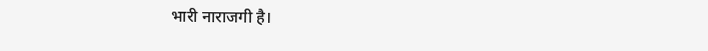भारी नाराजगी है।